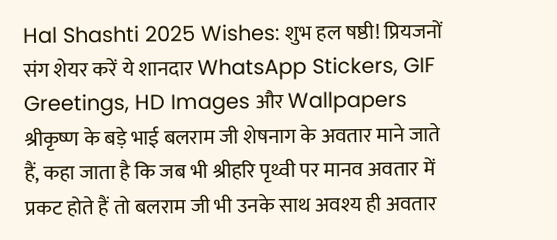Hal Shashti 2025 Wishes: शुभ हल षष्ठी! प्रियजनों संग शेयर करें ये शानदार WhatsApp Stickers, GIF Greetings, HD Images और Wallpapers
श्रीकृष्ण के बड़े भाई बलराम जी शेषनाग के अवतार माने जाते हैं, कहा जाता है कि जब भी श्रीहरि पृथ्वी पर मानव अवतार में प्रकट होते हैं तो बलराम जी भी उनके साथ अवश्य ही अवतार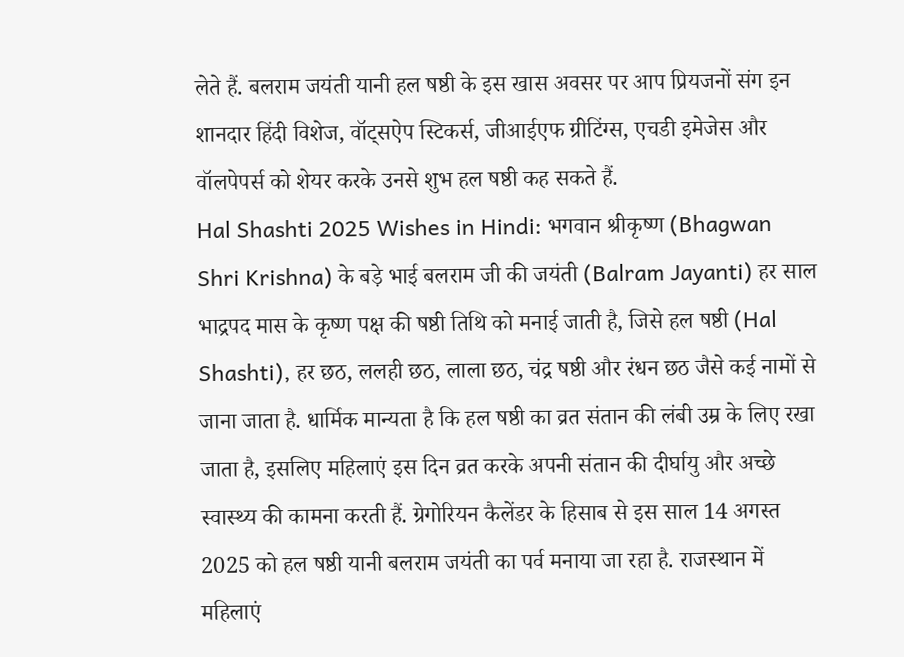लेते हैं. बलराम जयंती यानी हल षष्ठी के इस खास अवसर पर आप प्रियजनों संग इन शानदार हिंदी विशेज, वॉट्सऐप स्टिकर्स, जीआईएफ ग्रीटिंग्स, एचडी इमेजेस और वॉलपेपर्स को शेयर करके उनसे शुभ हल षष्ठी कह सकते हैं.
Hal Shashti 2025 Wishes in Hindi: भगवान श्रीकृष्ण (Bhagwan Shri Krishna) के बड़े भाई बलराम जी की जयंती (Balram Jayanti) हर साल भाद्रपद मास के कृष्ण पक्ष की षष्ठी तिथि को मनाई जाती है, जिसे हल षष्ठी (Hal Shashti), हर छठ, ललही छठ, लाला छठ, चंद्र षष्ठी और रंधन छठ जैसे कई नामों से जाना जाता है. धार्मिक मान्यता है कि हल षष्ठी का व्रत संतान की लंबी उम्र के लिए रखा जाता है, इसलिए महिलाएं इस दिन व्रत करके अपनी संतान की दीर्घायु और अच्छे स्वास्थ्य की कामना करती हैं. ग्रेगोरियन कैलेंडर के हिसाब से इस साल 14 अगस्त 2025 को हल षष्ठी यानी बलराम जयंती का पर्व मनाया जा रहा है. राजस्थान में महिलाएं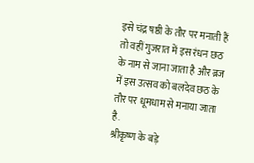इसे चंद्र षष्ठी के तौर पर मनाती हैं तो वहीं गुजरात में इस रंधन छठ के नाम से जाना जाता है और ब्रज में इस उत्सव को बलदेव छठ के तौर पर धूमधाम से मनाया जाता है.
श्रीकृष्ण के बड़े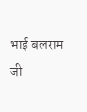भाई बलराम जी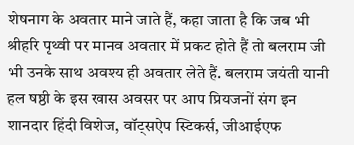शेषनाग के अवतार माने जाते हैं, कहा जाता है कि जब भी श्रीहरि पृथ्वी पर मानव अवतार में प्रकट होते हैं तो बलराम जी भी उनके साथ अवश्य ही अवतार लेते हैं. बलराम जयंती यानी हल षष्ठी के इस खास अवसर पर आप प्रियजनों संग इन शानदार हिंदी विशेज, वॉट्सऐप स्टिकर्स, जीआईएफ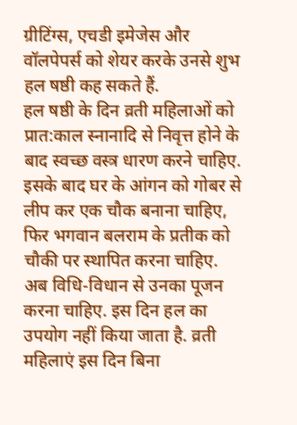ग्रीटिंग्स, एचडी इमेजेस और वॉलपेपर्स को शेयर करके उनसे शुभ हल षष्ठी कह सकते हैं.
हल षष्ठी के दिन व्रती महिलाओं को प्रात:काल स्नानादि से निवृत्त होने के बाद स्वच्छ वस्त्र धारण करने चाहिए. इसके बाद घर के आंगन को गोबर से लीप कर एक चौक बनाना चाहिए, फिर भगवान बलराम के प्रतीक को चौकी पर स्थापित करना चाहिए. अब विधि-विधान से उनका पूजन करना चाहिए. इस दिन हल का उपयोग नहीं किया जाता है. व्रती महिलाएं इस दिन बिना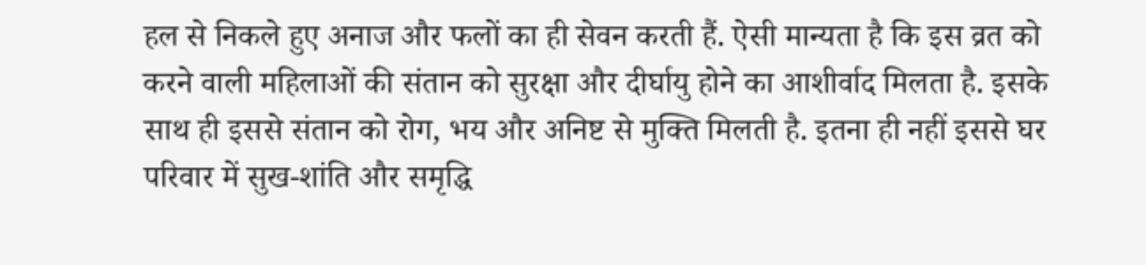हल से निकले हुए अनाज और फलों का ही सेवन करती हैं. ऐसी मान्यता है कि इस व्रत को करने वाली महिलाओं की संतान को सुरक्षा और दीर्घायु होने का आशीर्वाद मिलता है. इसके साथ ही इससे संतान को रोग, भय और अनिष्ट से मुक्ति मिलती है. इतना ही नहीं इससे घर परिवार में सुख-शांति और समृद्धि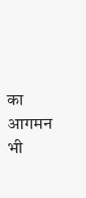का आगमन भी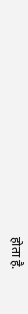होता है.